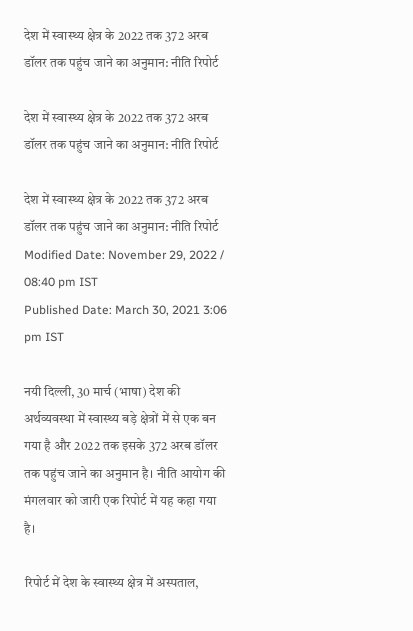देश में स्वास्थ्य क्षेत्र के 2022 तक 372 अरब डॉलर तक पहुंच जाने का अनुमान: नीति रिपोर्ट

देश में स्वास्थ्य क्षेत्र के 2022 तक 372 अरब डॉलर तक पहुंच जाने का अनुमान: नीति रिपोर्ट

देश में स्वास्थ्य क्षेत्र के 2022 तक 372 अरब डॉलर तक पहुंच जाने का अनुमान: नीति रिपोर्ट
Modified Date: November 29, 2022 / 08:40 pm IST
Published Date: March 30, 2021 3:06 pm IST

नयी दिल्ली, 30 मार्च (भाषा) देश की अर्थव्यवस्था में स्वास्थ्य बड़े क्षेत्रों में से एक बन गया है और 2022 तक इसके 372 अरब डॉलर तक पहुंच जाने का अनुमान है। नीति आयोग की मंगलवार को जारी एक रिपोर्ट में यह कहा गया है।

रिपोर्ट में देश के स्वास्थ्य क्षेत्र में अस्पताल,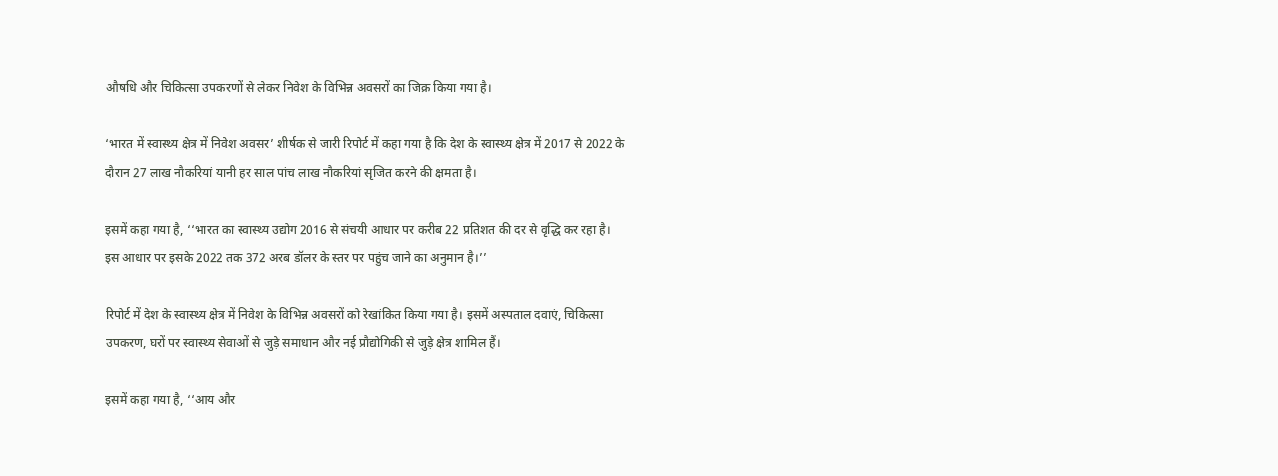औषधि और चिकित्सा उपकरणों से लेकर निवेश के विभिन्न अवसरों का जिक्र किया गया है।

‘भारत में स्वास्थ्य क्षेत्र में निवेश अवसर’ शीर्षक से जारी रिपोर्ट में कहा गया है कि देश के स्वास्थ्य क्षेत्र में 2017 से 2022 के दौरान 27 लाख नौकरियां यानी हर साल पांच लाख नौकरियां सृजित करने की क्षमता है।

इसमें कहा गया है, ‘‘भारत का स्वास्थ्य उद्योग 2016 से संचयी आधार पर करीब 22 प्रतिशत की दर से वृद्धि कर रहा है। इस आधार पर इसके 2022 तक 372 अरब डॉलर के स्तर पर पहुंच जाने का अनुमान है।’’

रिपोर्ट में देश के स्वास्थ्य क्षेत्र में निवेश के विभिन्न अवसरों को रेखांकित किया गया है। इसमें अस्पताल दवाएं, चिकित्सा उपकरण, घरों पर स्वास्थ्य सेवाओं से जुड़े समाधान और नई प्रौद्योगिकी से जुड़े क्षेत्र शामिल हैं।

इसमें कहा गया है, ‘‘आय और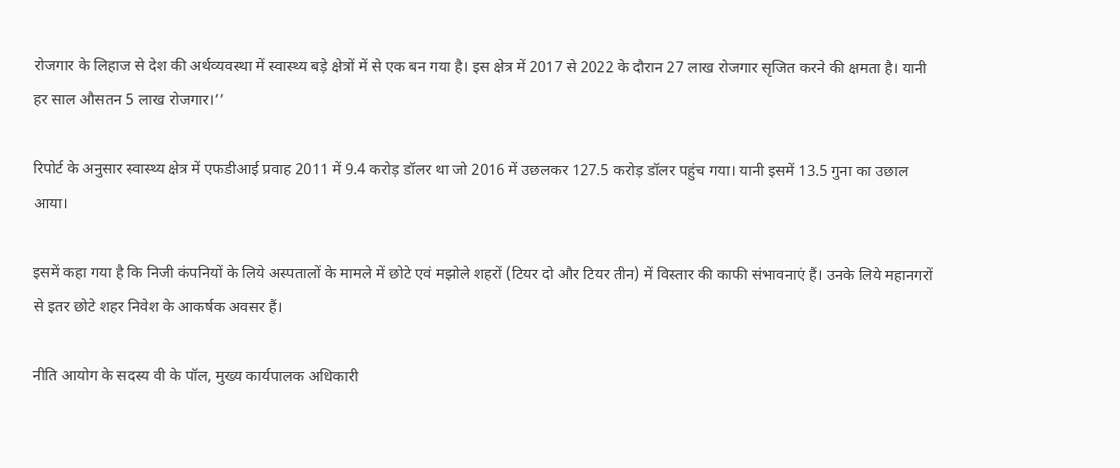रोजगार के लिहाज से देश की अर्थव्यवस्था में स्वास्थ्य बड़े क्षेत्रों में से एक बन गया है। इस क्षेत्र में 2017 से 2022 के दौरान 27 लाख रोजगार सृजित करने की क्षमता है। यानी हर साल औसतन 5 लाख रोजगार।’’

रिपोर्ट के अनुसार स्वास्थ्य क्षेत्र में एफडीआई प्रवाह 2011 में 9.4 करोड़ डॉलर था जो 2016 में उछलकर 127.5 करोड़ डॉलर पहुंच गया। यानी इसमें 13.5 गुना का उछाल आया।

इसमें कहा गया है कि निजी कंपनियों के लिये अस्पतालों के मामले में छोटे एवं मझोले शहरों (टियर दो और टियर तीन) में विस्तार की काफी संभावनाएं हैं। उनके लिये महानगरों से इतर छोटे शहर निवेश के आकर्षक अवसर हैं।

नीति आयोग के सदस्य वी के पॉल, मुख्य कार्यपालक अधिकारी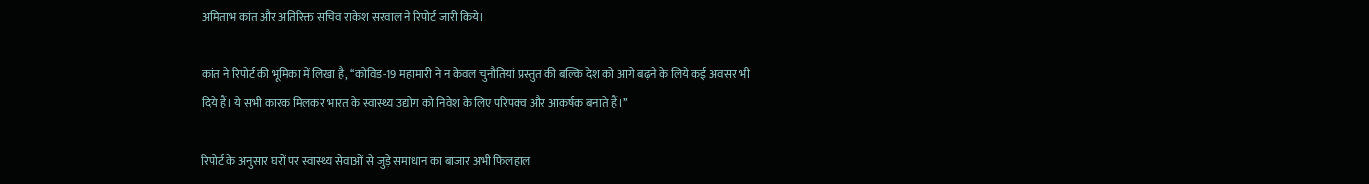अमिताभ कांत और अतिरिक्त सचिव राकेश सरवाल ने रिपोर्ट जारी किये।

कांत ने रिपोर्ट की भूमिका में लिखा है, ‘‘कोविड-19 महामारी ने न केवल चुनौतियां प्रस्तुत की बल्कि देश को आगे बढ़ने के लिये कई अवसर भी दिये हैं। ये सभी कारक मिलकर भारत के स्वास्थ्य उद्योग को निवेश के लिए परिपक्व और आकर्षक बनाते हैं।’’

रिपोर्ट के अनुसार घरों पर स्वास्थ्य सेवाओं से जुड़े समाधान का बाजार अभी फिलहाल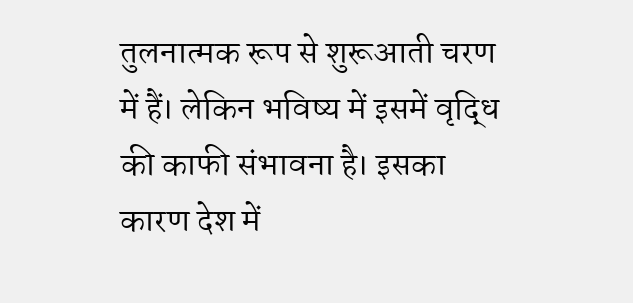तुलनात्मक रूप से शुरूआती चरण में हैं। लेकिन भविष्य में इसमें वृद्धि की काफी संभावना है। इसका कारण देश में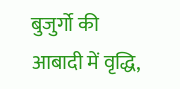बुजुर्गो की आबादी में वृद्धि,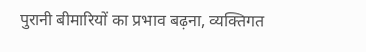पुरानी बीमारियों का प्रभाव बढ़ना, व्यक्तिगत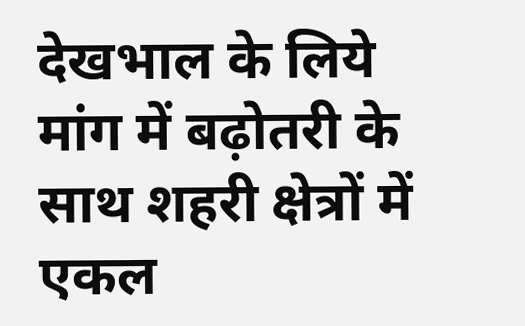देखभाल के लिये मांग में बढ़ोतरी के साथ शहरी क्षेत्रों में एकल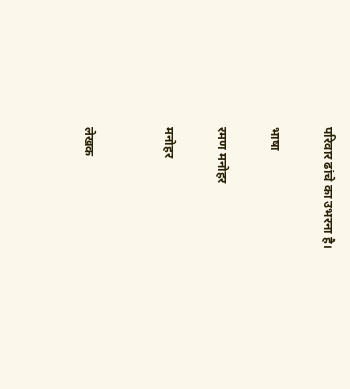परिवार ढांचे का उभरना है।

भाषा

रमण मनोहर

मनोहर


लेखक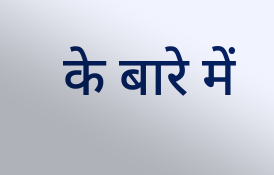के बारे में